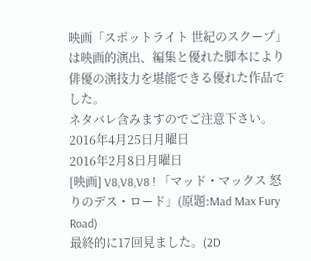映画「スポットライト 世紀のスクープ」は映画的演出、編集と優れた脚本により俳優の演技力を堪能できる優れた作品でした。
ネタバレ含みますのでご注意下さい。
2016年4月25日月曜日
2016年2月8日月曜日
[映画] V8,V8,V8 ! 「マッド・マックス 怒りのデス・ロード」(原題:Mad Max Fury Road)
最終的に17回見ました。(2D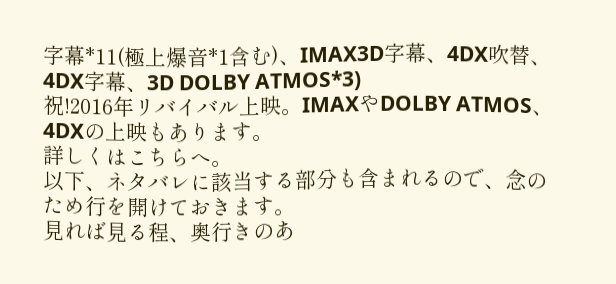字幕*11(極上爆音*1含む)、IMAX3D字幕、4DX吹替、4DX字幕、3D DOLBY ATMOS*3)
祝!2016年リバイバル上映。IMAXやDOLBY ATMOS、4DXの上映もあります。
詳しくはこちらへ。
以下、ネタバレに該当する部分も含まれるので、念のため行を開けておきます。
見れば見る程、奥行きのあ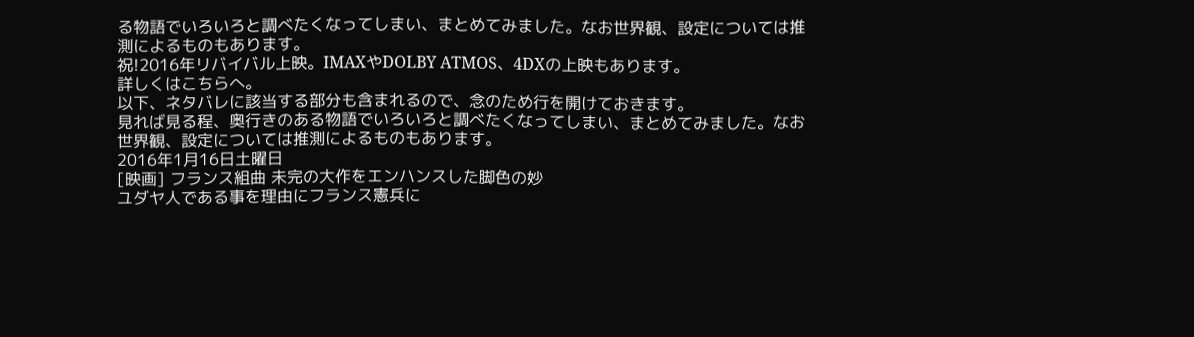る物語でいろいろと調べたくなってしまい、まとめてみました。なお世界観、設定については推測によるものもあります。
祝!2016年リバイバル上映。IMAXやDOLBY ATMOS、4DXの上映もあります。
詳しくはこちらへ。
以下、ネタバレに該当する部分も含まれるので、念のため行を開けておきます。
見れば見る程、奥行きのある物語でいろいろと調べたくなってしまい、まとめてみました。なお世界観、設定については推測によるものもあります。
2016年1月16日土曜日
[映画] フランス組曲 未完の大作をエンハンスした脚色の妙
ユダヤ人である事を理由にフランス憲兵に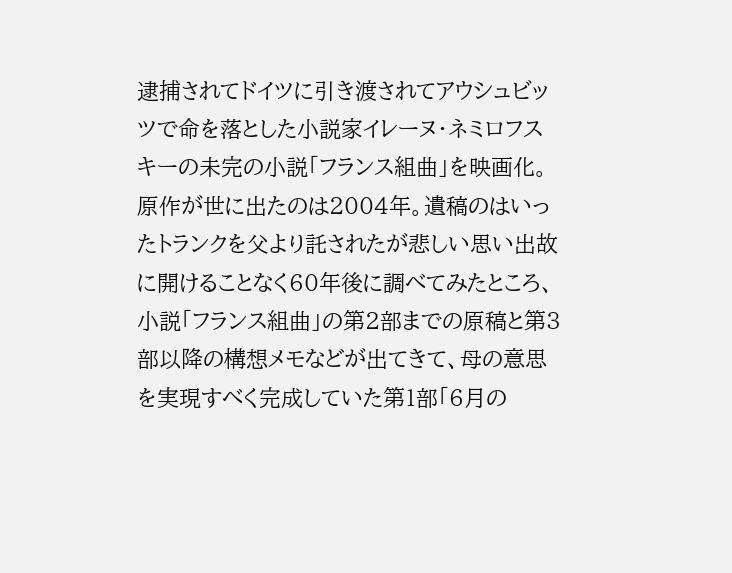逮捕されてドイツに引き渡されてアウシュビッツで命を落とした小説家イレーヌ・ネミロフスキーの未完の小説「フランス組曲」を映画化。原作が世に出たのは2004年。遺稿のはいったトランクを父より託されたが悲しい思い出故に開けることなく60年後に調べてみたところ、小説「フランス組曲」の第2部までの原稿と第3部以降の構想メモなどが出てきて、母の意思を実現すべく完成していた第1部「6月の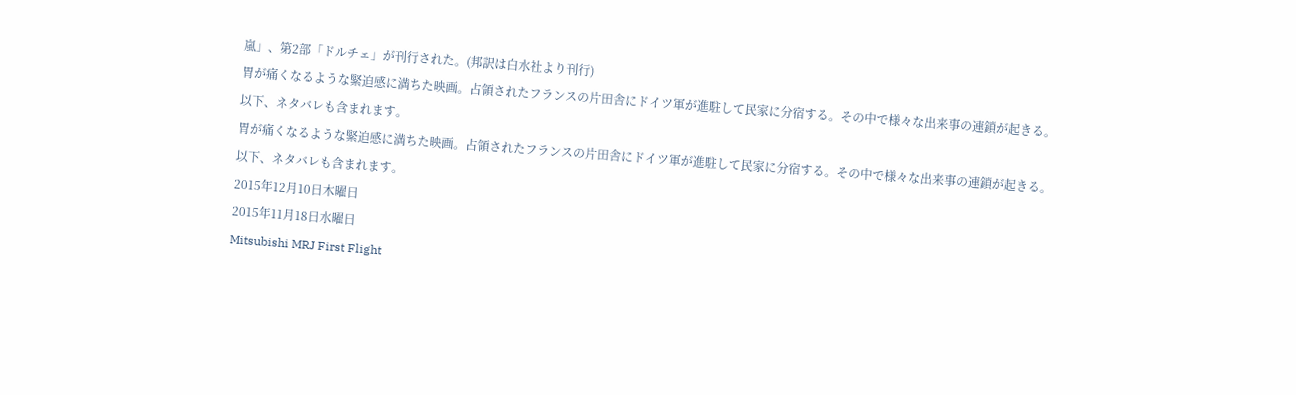嵐」、第2部「ドルチェ」が刊行された。(邦訳は白水社より刊行)
胃が痛くなるような緊迫感に満ちた映画。占領されたフランスの片田舎にドイツ軍が進駐して民家に分宿する。その中で様々な出来事の連鎖が起きる。
以下、ネタバレも含まれます。
胃が痛くなるような緊迫感に満ちた映画。占領されたフランスの片田舎にドイツ軍が進駐して民家に分宿する。その中で様々な出来事の連鎖が起きる。
以下、ネタバレも含まれます。
2015年12月10日木曜日
2015年11月18日水曜日
Mitsubishi MRJ First Flight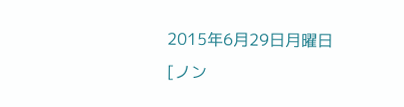2015年6月29日月曜日
[ノン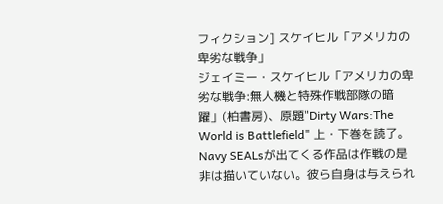フィクション] スケイヒル「アメリカの卑劣な戦争」
ジェイミー・スケイヒル「アメリカの卑劣な戦争:無人機と特殊作戦部隊の暗躍」(柏書房)、原題"Dirty Wars:The World is Battlefield" 上・下巻を読了。
Navy SEALsが出てくる作品は作戦の是非は描いていない。彼ら自身は与えられ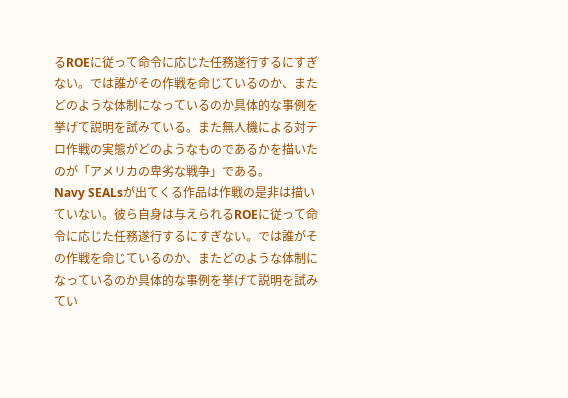るROEに従って命令に応じた任務遂行するにすぎない。では誰がその作戦を命じているのか、またどのような体制になっているのか具体的な事例を挙げて説明を試みている。また無人機による対テロ作戦の実態がどのようなものであるかを描いたのが「アメリカの卑劣な戦争」である。
Navy SEALsが出てくる作品は作戦の是非は描いていない。彼ら自身は与えられるROEに従って命令に応じた任務遂行するにすぎない。では誰がその作戦を命じているのか、またどのような体制になっているのか具体的な事例を挙げて説明を試みてい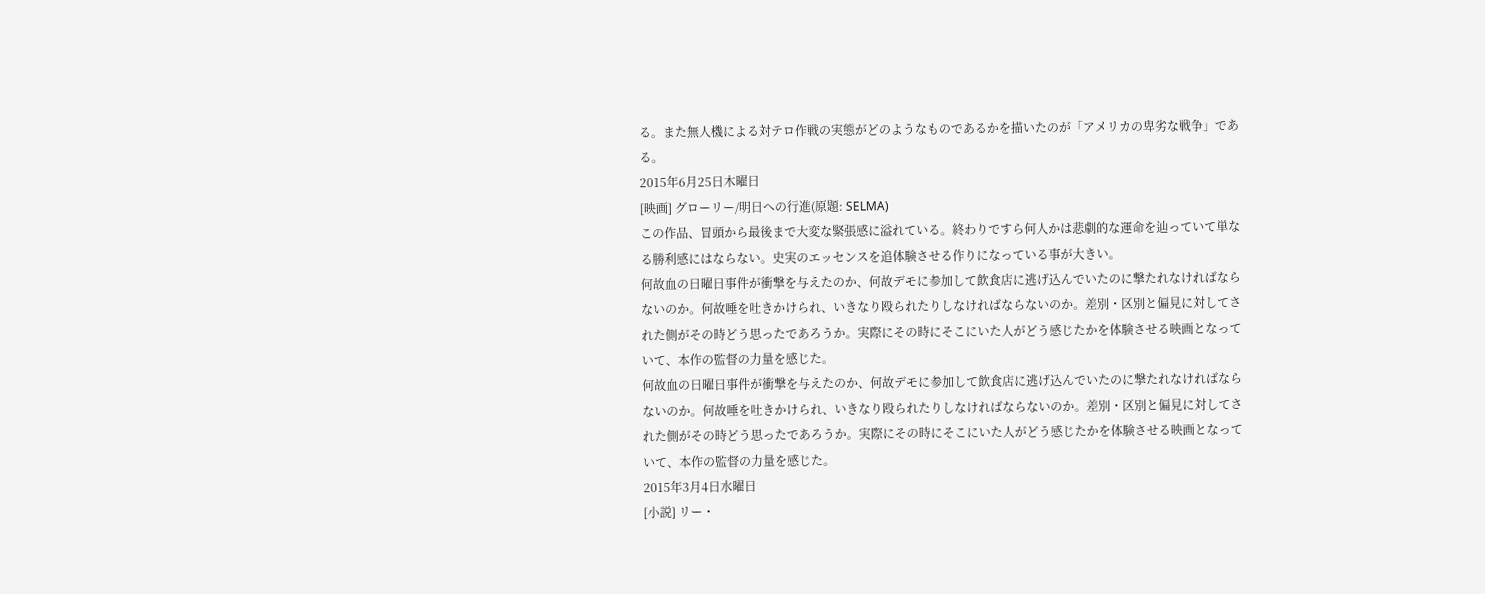る。また無人機による対テロ作戦の実態がどのようなものであるかを描いたのが「アメリカの卑劣な戦争」である。
2015年6月25日木曜日
[映画] グローリー/明日への行進(原題: SELMA)
この作品、冒頭から最後まで大変な緊張感に溢れている。終わりですら何人かは悲劇的な運命を辿っていて単なる勝利感にはならない。史実のエッセンスを追体験させる作りになっている事が大きい。
何故血の日曜日事件が衝撃を与えたのか、何故デモに参加して飲食店に逃げ込んでいたのに撃たれなければならないのか。何故唾を吐きかけられ、いきなり殴られたりしなければならないのか。差別・区別と偏見に対してされた側がその時どう思ったであろうか。実際にその時にそこにいた人がどう感じたかを体験させる映画となっていて、本作の監督の力量を感じた。
何故血の日曜日事件が衝撃を与えたのか、何故デモに参加して飲食店に逃げ込んでいたのに撃たれなければならないのか。何故唾を吐きかけられ、いきなり殴られたりしなければならないのか。差別・区別と偏見に対してされた側がその時どう思ったであろうか。実際にその時にそこにいた人がどう感じたかを体験させる映画となっていて、本作の監督の力量を感じた。
2015年3月4日水曜日
[小説] リー・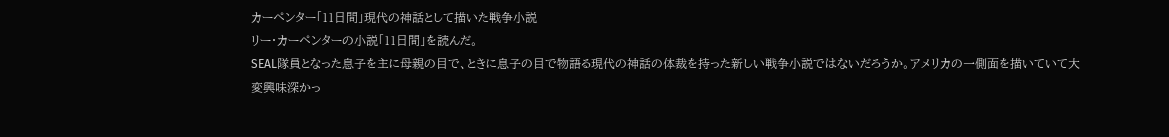カーペンター「11日間」現代の神話として描いた戦争小説
リー・カーペンターの小説「11日間」を読んだ。
SEAL隊員となった息子を主に母親の目で、ときに息子の目で物語る現代の神話の体裁を持った新しい戦争小説ではないだろうか。アメリカの一側面を描いていて大変興味深かっ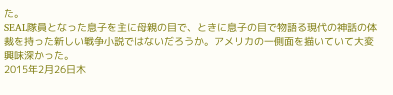た。
SEAL隊員となった息子を主に母親の目で、ときに息子の目で物語る現代の神話の体裁を持った新しい戦争小説ではないだろうか。アメリカの一側面を描いていて大変興味深かった。
2015年2月26日木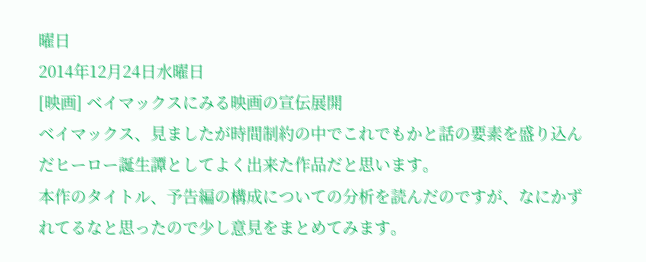曜日
2014年12月24日水曜日
[映画] ベイマックスにみる映画の宣伝展開
ベイマックス、見ましたが時間制約の中でこれでもかと話の要素を盛り込んだヒーロー誕生譚としてよく出来た作品だと思います。
本作のタイトル、予告編の構成についての分析を読んだのですが、なにかずれてるなと思ったので少し意見をまとめてみます。